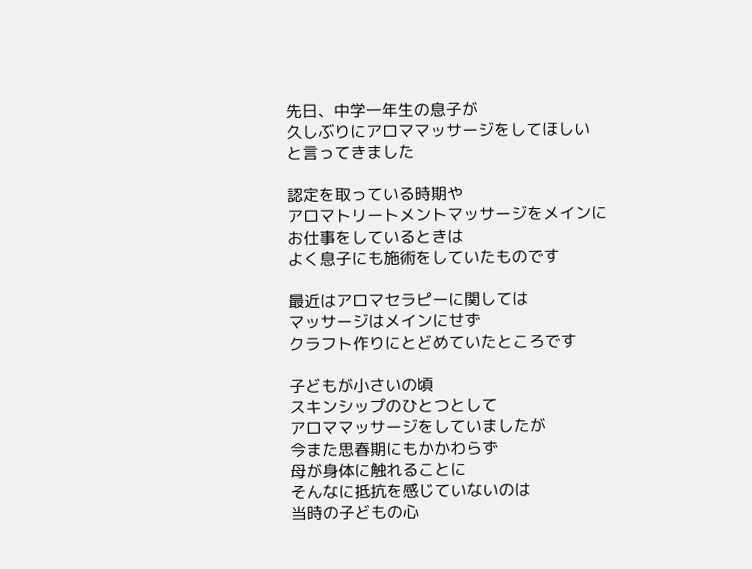先日、中学一年生の息子が
久しぶりにアロママッサージをしてほしい
と言ってきました

認定を取っている時期や
アロマトリートメントマッサージをメインに
お仕事をしているときは
よく息子にも施術をしていたものです

最近はアロマセラピーに関しては
マッサージはメインにせず
クラフト作りにとどめていたところです

子どもが小さいの頃
スキンシップのひとつとして
アロママッサージをしていましたが
今また思春期にもかかわらず
母が身体に触れることに
そんなに抵抗を感じていないのは
当時の子どもの心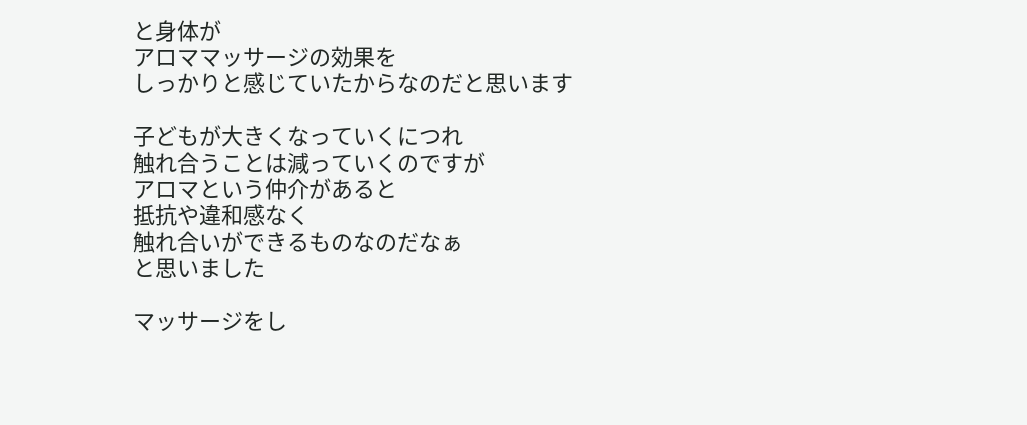と身体が
アロママッサージの効果を
しっかりと感じていたからなのだと思います

子どもが大きくなっていくにつれ
触れ合うことは減っていくのですが
アロマという仲介があると
抵抗や違和感なく
触れ合いができるものなのだなぁ
と思いました

マッサージをし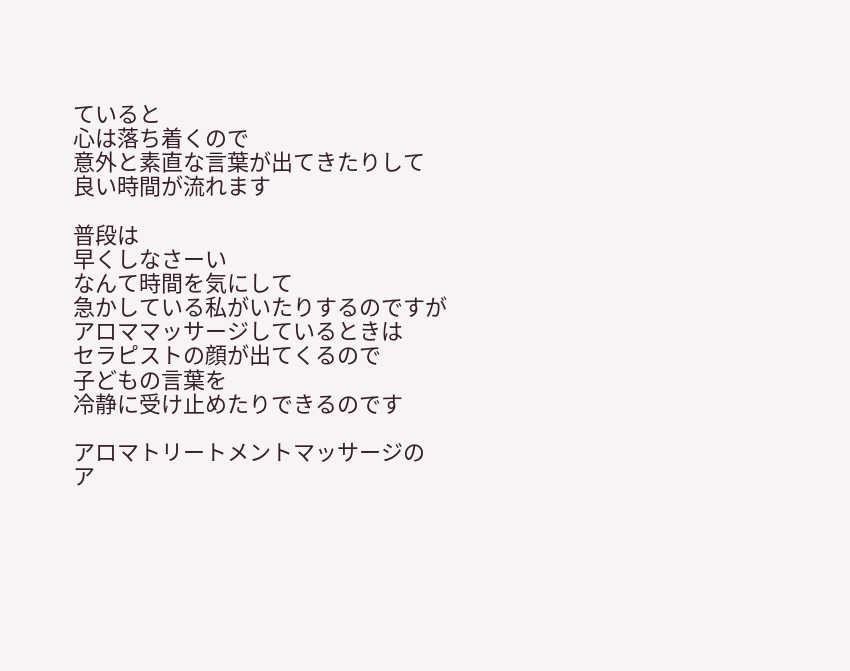ていると
心は落ち着くので
意外と素直な言葉が出てきたりして
良い時間が流れます

普段は
早くしなさーい
なんて時間を気にして
急かしている私がいたりするのですが
アロママッサージしているときは
セラピストの顔が出てくるので
子どもの言葉を
冷静に受け止めたりできるのです

アロマトリートメントマッサージの
ア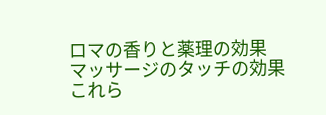ロマの香りと薬理の効果
マッサージのタッチの効果
これら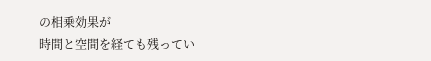の相乗効果が
時間と空間を経ても残ってい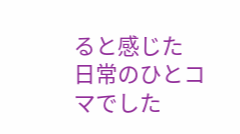ると感じた
日常のひとコマでした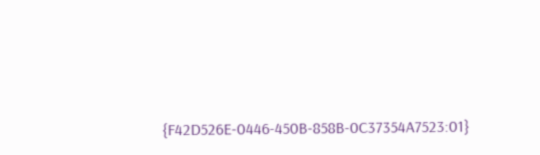{F42D526E-0446-450B-858B-0C37354A7523:01}